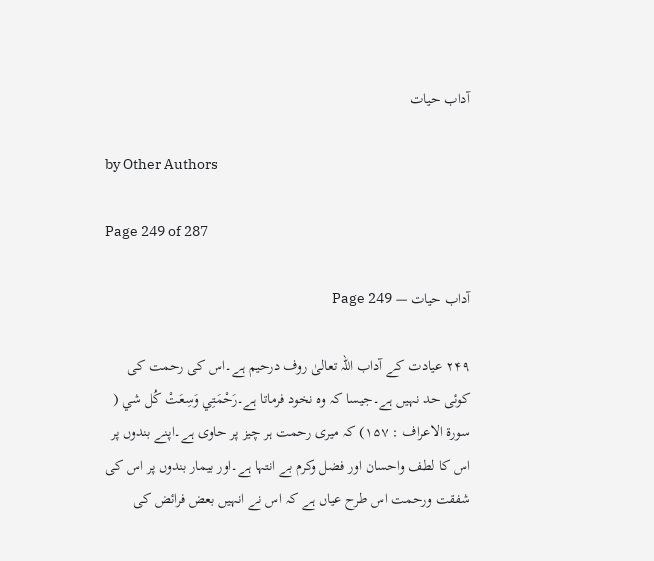آداب حیات

by Other Authors

Page 249 of 287

آداب حیات — Page 249

۲۴۹ عیادت کے آداب اللہ تعالیٰ روف درحیم ہے۔اس کی رحمت کی کوئی حد نہیں ہے۔جیسا کہ وہ نخود فرماتا ہے۔رَحْمَتِي وَسِعَتْ كُل شي ( سورة الاعراف : ۱۵۷) کہ میری رحمت ہر چیز پر حاوی ہے۔اپنے بندوں پر اس کا لطف واحسان اور فضل وکرم بے انتہا ہے۔اور بیمار بندوں پر اس کی شفقت ورحمت اس طرح عیاں ہے کہ اس نے انہیں بعض فرائض کی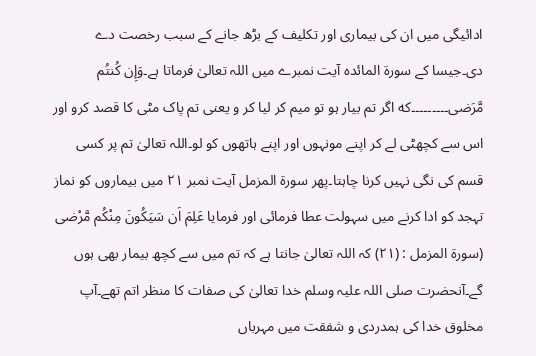ادائیگی میں ان کی بیماری اور تکلیف کے بڑھ جانے کے سبب رخصت دے دی۔جیسا کے سورۃ المائدہ آیت نمبرے میں اللہ تعالیٰ فرماتا ہے۔وَإِن كُنتُم مَّرَضى۔۔۔۔۔۔۔۔۔که اگر تم بیار ہو تو میم کر لیا کر و یعنی تم پاک مٹی کا قصد کرو اور اس سے کچھٹی لے کر اپنے مونہوں اور اپنے ہاتھوں کو لو۔اللہ تعالیٰ تم پر کسی قسم کی نگی نہیں کرنا چاہتا۔پھر سورۃ المزمل آیت نمبر ۲۱ میں بیماروں کو نماز تہجد کو ادا کرنے میں سہولت عطا فرمائی اور فرمایا عَلِمَ اَن سَيَكُونَ مِنْكُم مَّرْضى (سورة المزمل : (۲۱) کہ اللہ تعالیٰ جانتا ہے کہ تم میں سے کچھ بیمار بھی ہوں گے۔آنحضرت صلی اللہ علیہ وسلم خدا تعالیٰ کی صفات کا منظر اتم تھے۔آپ مخلوق خدا کی ہمدردی و شفقت میں مہرباں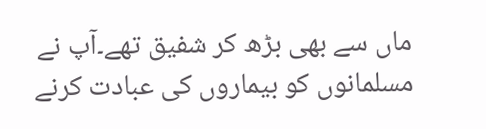ماں سے بھی بڑھ کر شفیق تھے۔آپ نے مسلمانوں کو بیماروں کی عبادت کرنے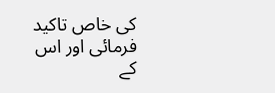کی خاص تاکید فرمائی اور اس کے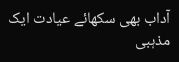آداب بھی سکھائے عیادت ایک مذہبی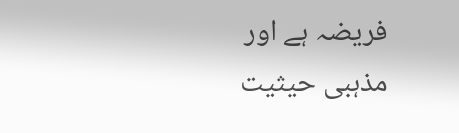فریضہ ہے اور مذہبی حیثیت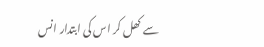سے کھل کر اس کی ابتدار انس